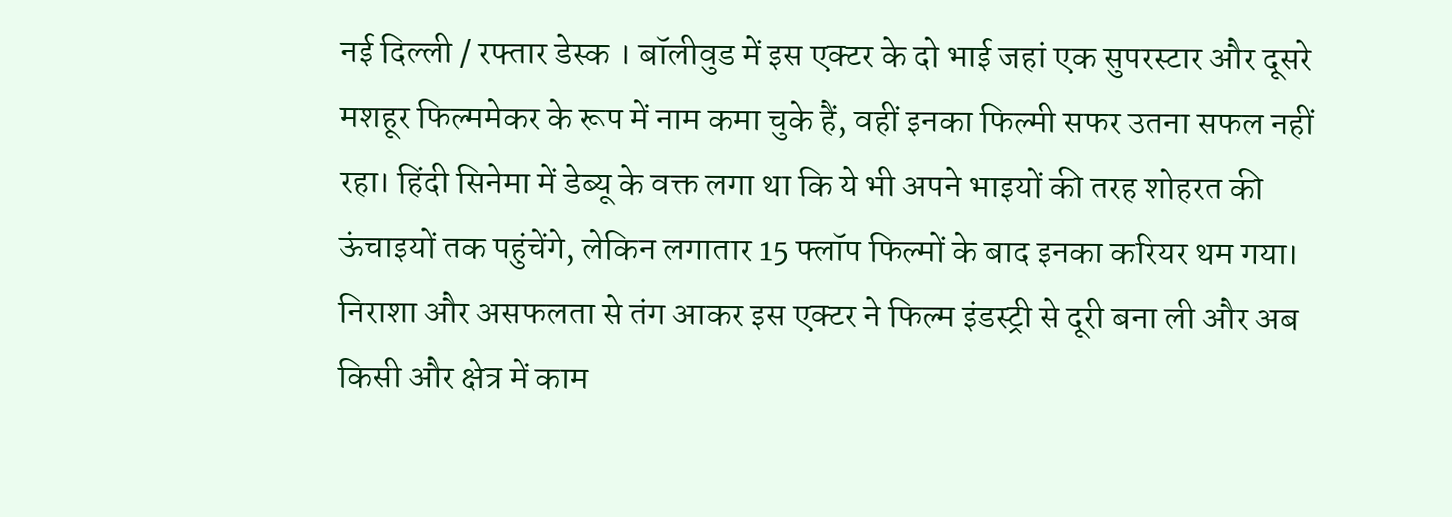नई दिल्ली / रफ्तार डेस्क । बॉलीवुड में इस एक्टर के दो भाई जहां एक सुपरस्टार और दूसरे मशहूर फिल्ममेकर के रूप में नाम कमा चुके हैं, वहीं इनका फिल्मी सफर उतना सफल नहीं रहा। हिंदी सिनेमा में डेब्यू के वक्त लगा था कि ये भी अपने भाइयों की तरह शोहरत की ऊंचाइयों तक पहुंचेंगे, लेकिन लगातार 15 फ्लॉप फिल्मों के बाद इनका करियर थम गया। निराशा और असफलता से तंग आकर इस एक्टर ने फिल्म इंडस्ट्री से दूरी बना ली और अब किसी और क्षेत्र में काम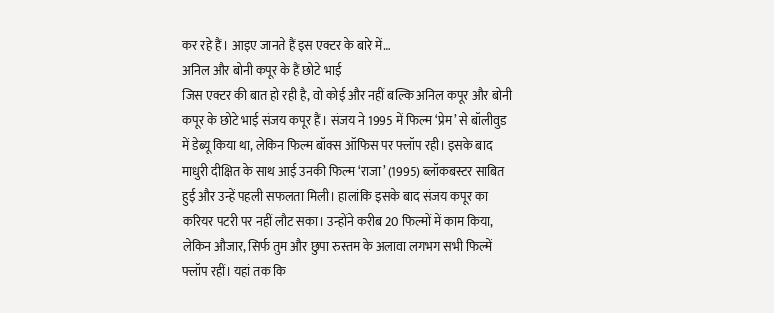कर रहे हैं। आइए जानते हैं इस एक्टर के बारे में…
अनिल और बोनी कपूर के हैं छोटे भाई
जिस एक्टर की बात हो रही है, वो कोई और नहीं बल्कि अनिल कपूर और बोनी कपूर के छोटे भाई संजय कपूर हैं। संजय ने 1995 में फिल्म ‘प्रेम’ से बॉलीवुड में डेब्यू किया था, लेकिन फिल्म बॉक्स ऑफिस पर फ्लॉप रही। इसके बाद माधुरी दीक्षित के साथ आई उनकी फिल्म ‘राजा’ (1995) ब्लॉकबस्टर साबित हुई और उन्हें पहली सफलता मिली। हालांकि इसके बाद संजय कपूर का करियर पटरी पर नहीं लौट सका। उन्होंने करीब 20 फिल्मों में काम किया, लेकिन औजार, सिर्फ तुम और छुपा रुस्तम के अलावा लगभग सभी फिल्में फ्लॉप रहीं। यहां तक कि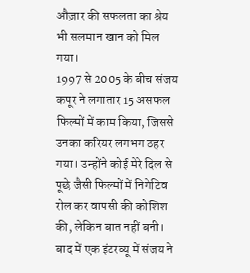औज़ार की सफलता का श्रेय भी सलमान खान को मिल गया।
1997 से 2005 के बीच संजय कपूर ने लगातार 15 असफल फिल्मों में काम किया, जिससे उनका करियर लगभग ठहर गया। उन्होंने कोई मेरे दिल से पूछे जैसी फिल्मों में निगेटिव रोल कर वापसी की कोशिश की, लेकिन बात नहीं बनी। बाद में एक इंटरव्यू में संजय ने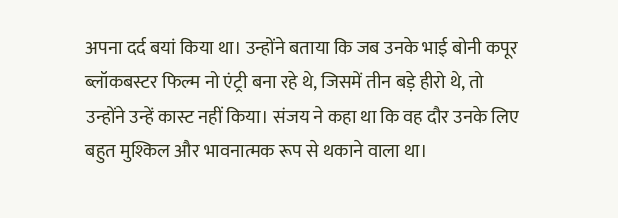अपना दर्द बयां किया था। उन्होंने बताया कि जब उनके भाई बोनी कपूर ब्लॉकबस्टर फिल्म नो एंट्री बना रहे थे, जिसमें तीन बड़े हीरो थे, तो उन्होंने उन्हें कास्ट नहीं किया। संजय ने कहा था कि वह दौर उनके लिए बहुत मुश्किल और भावनात्मक रूप से थकाने वाला था।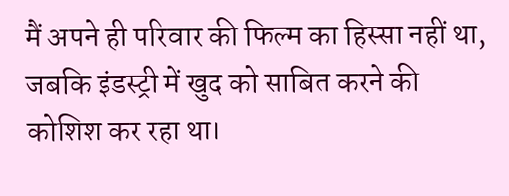मैं अपने ही परिवार की फिल्म का हिस्सा नहीं था, जबकि इंडस्ट्री में खुद को साबित करने की कोशिश कर रहा था।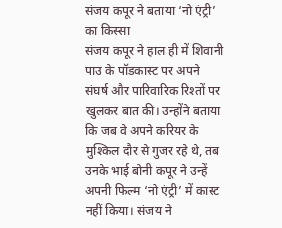संजय कपूर ने बताया ‘नो एंट्री’ का किस्सा
संजय कपूर ने हाल ही में शिवानी पाउ के पॉडकास्ट पर अपने संघर्ष और पारिवारिक रिश्तों पर खुलकर बात की। उन्होंने बताया कि जब वे अपने करियर के मुश्किल दौर से गुजर रहे थे, तब उनके भाई बोनी कपूर ने उन्हें अपनी फिल्म ‘नो एंट्री’ में कास्ट नहीं किया। संजय ने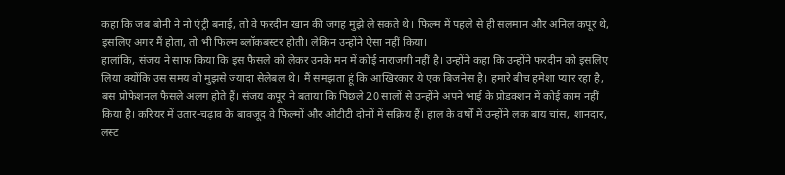कहा कि जब बोनी ने नो एंट्री बनाई, तो वे फरदीन खान की जगह मुझे ले सकते थे। फिल्म में पहले से ही सलमान और अनिल कपूर थे, इसलिए अगर मैं होता, तो भी फिल्म ब्लॉकबस्टर होती। लेकिन उन्होंने ऐसा नहीं किया।
हालांकि, संजय ने साफ किया कि इस फैसले को लेकर उनके मन में कोई नाराजगी नहीं है। उन्होंने कहा कि उन्होंने फरदीन को इसलिए लिया क्योंकि उस समय वो मुझसे ज्यादा सेलेबल थे। मैं समझता हूं कि आखिरकार ये एक बिजनेस है। हमारे बीच हमेशा प्यार रहा है, बस प्रोफेशनल फैसले अलग होते हैं। संजय कपूर ने बताया कि पिछले 20 सालों से उन्होंने अपने भाई के प्रोडक्शन में कोई काम नहीं किया है। करियर में उतार-चढ़ाव के बावजूद वे फिल्मों और ओटीटी दोनों में सक्रिय हैं। हाल के वर्षों में उन्होंने लक बाय चांस, शानदार, लस्ट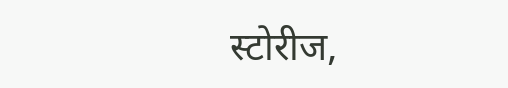स्टोरीज,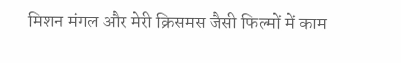मिशन मंगल और मेरी क्रिसमस जैसी फिल्मों में काम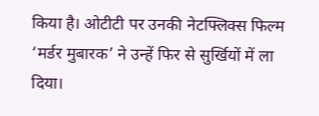किया है। ओटीटी पर उनकी नेटफ्लिक्स फिल्म ‘मर्डर मुबारक’ ने उन्हें फिर से सुर्खियों में ला दिया।